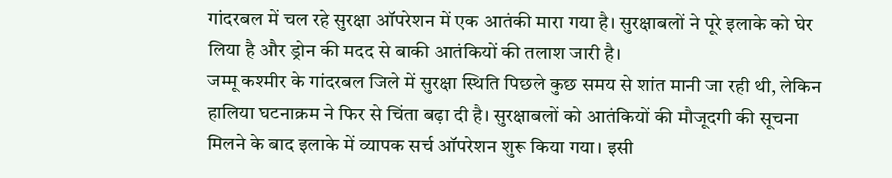गांदरबल में चल रहे सुरक्षा ऑपरेशन में एक आतंकी मारा गया है। सुरक्षाबलों ने पूरे इलाके को घेर लिया है और ड्रोन की मदद से बाकी आतंकियों की तलाश जारी है।
जम्मू कश्मीर के गांदरबल जिले में सुरक्षा स्थिति पिछले कुछ समय से शांत मानी जा रही थी, लेकिन हालिया घटनाक्रम ने फिर से चिंता बढ़ा दी है। सुरक्षाबलों को आतंकियों की मौजूदगी की सूचना मिलने के बाद इलाके में व्यापक सर्च ऑपरेशन शुरू किया गया। इसी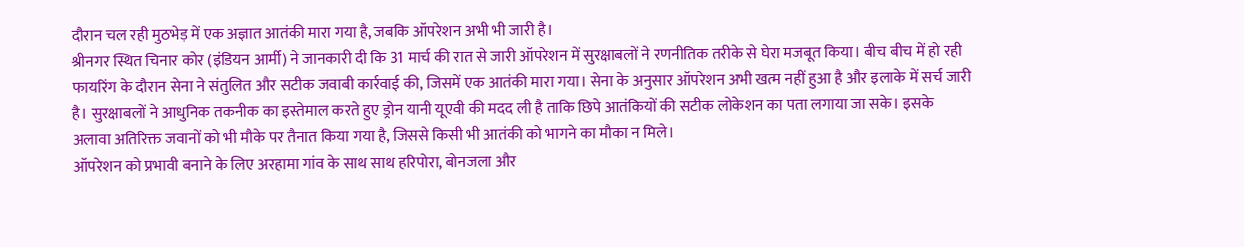दौरान चल रही मुठभेड़ में एक अज्ञात आतंकी मारा गया है, जबकि ऑपरेशन अभी भी जारी है।
श्रीनगर स्थित चिनार कोर (इंडियन आर्मी) ने जानकारी दी कि 31 मार्च की रात से जारी ऑपरेशन में सुरक्षाबलों ने रणनीतिक तरीके से घेरा मजबूत किया। बीच बीच में हो रही फायरिंग के दौरान सेना ने संतुलित और सटीक जवाबी कार्रवाई की, जिसमें एक आतंकी मारा गया। सेना के अनुसार ऑपरेशन अभी खत्म नहीं हुआ है और इलाके में सर्च जारी है। सुरक्षाबलों ने आधुनिक तकनीक का इस्तेमाल करते हुए ड्रोन यानी यूएवी की मदद ली है ताकि छिपे आतंकियों की सटीक लोकेशन का पता लगाया जा सके। इसके अलावा अतिरिक्त जवानों को भी मौके पर तैनात किया गया है, जिससे किसी भी आतंकी को भागने का मौका न मिले।
ऑपरेशन को प्रभावी बनाने के लिए अरहामा गांव के साथ साथ हरिपोरा, बोनजला और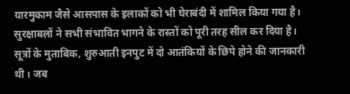यारमुकाम जैसे आसपास के इलाकों को भी घेराबंदी में शामिल किया गया है। सुरक्षाबलों ने सभी संभावित भागने के रास्तों को पूरी तरह सील कर दिया है। सूत्रों के मुताबिक, शुरुआती इनपुट में दो आतंकियों के छिपे होने की जानकारी थी। जब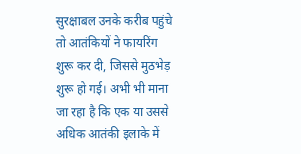सुरक्षाबल उनके करीब पहुंचे तो आतंकियों ने फायरिंग शुरू कर दी, जिससे मुठभेड़ शुरू हो गई। अभी भी माना जा रहा है कि एक या उससे अधिक आतंकी इलाके में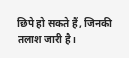छिपे हो सकते हैं, जिनकी तलाश जारी है।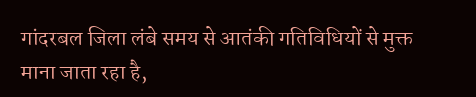गांदरबल जिला लंबे समय से आतंकी गतिविधियों से मुक्त माना जाता रहा है,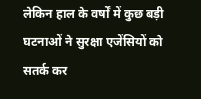लेकिन हाल के वर्षों में कुछ बड़ी घटनाओं ने सुरक्षा एजेंसियों को सतर्क कर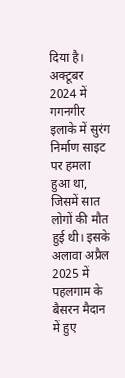दिया है। अक्टूबर 2024 में गगनगीर इलाके में सुरंग निर्माण साइट पर हमला हुआ था, जिसमें सात लोगों की मौत हुई थी। इसके अलावा अप्रैल 2025 में पहलगाम के बैसरन मैदान में हुए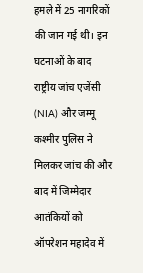हमले में 25 नागरिकों की जान गई थी। इन घटनाओं के बाद राष्ट्रीय जांच एजेंसी (NIA) और जम्मू कश्मीर पुलिस ने मिलकर जांच की और बाद में जिम्मेदार आतंकियों को ऑपरेशन महादेव में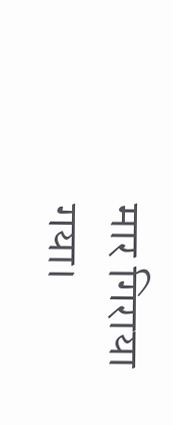मार गिराया गया।